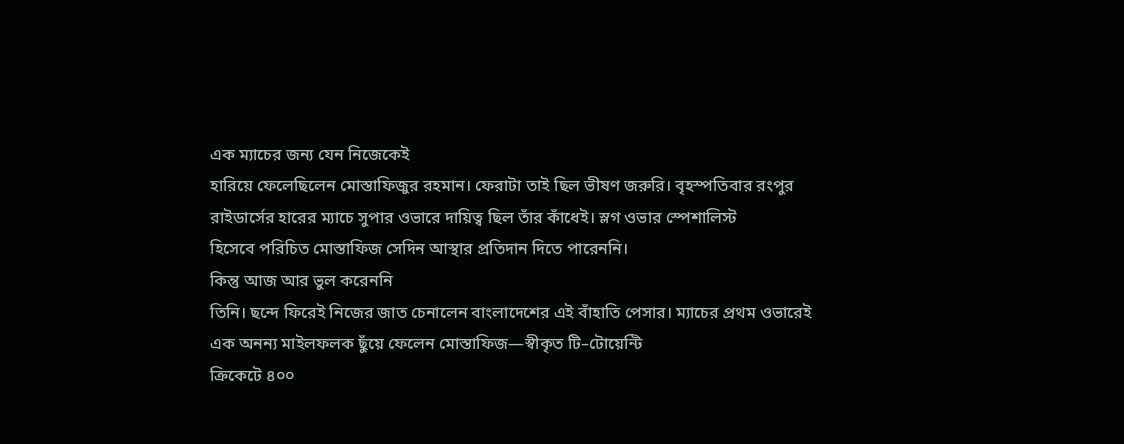এক ম্যাচের জন্য যেন নিজেকেই
হারিয়ে ফেলেছিলেন মোস্তাফিজুর রহমান। ফেরাটা তাই ছিল ভীষণ জরুরি। বৃহস্পতিবার রংপুর
রাইডার্সের হারের ম্যাচে সুপার ওভারে দায়িত্ব ছিল তাঁর কাঁধেই। স্লগ ওভার স্পেশালিস্ট
হিসেবে পরিচিত মোস্তাফিজ সেদিন আস্থার প্রতিদান দিতে পারেননি।
কিন্তু আজ আর ভুল করেননি
তিনি। ছন্দে ফিরেই নিজের জাত চেনালেন বাংলাদেশের এই বাঁহাতি পেসার। ম্যাচের প্রথম ওভারেই
এক অনন্য মাইলফলক ছুঁয়ে ফেলেন মোস্তাফিজ—স্বীকৃত টি–টোয়েন্টি
ক্রিকেটে ৪০০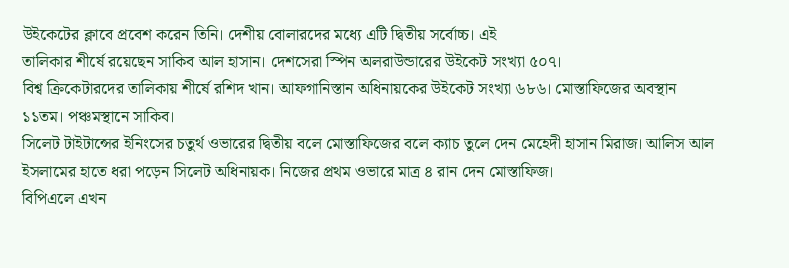উইকেটের ক্লাবে প্রবেশ করেন তিনি। দেশীয় বোলারদের মধ্যে এটি দ্বিতীয় সর্বোচ্চ। এই
তালিকার শীর্ষে রয়েছেন সাকিব আল হাসান। দেশসেরা স্পিন অলরাউন্ডারের উইকেট সংখ্যা ৫০৭।
বিশ্ব ক্রিকেটারদের তালিকায় শীর্ষে রশিদ খান। আফগানিস্তান অধিনায়কের উইকেট সংখ্যা ৬৮৬। মোস্তাফিজের অবস্থান ১১তম। পঞ্চমস্থানে সাকিব।
সিলেট টাইটান্সের ইনিংসের চতুর্থ ওভারের দ্বিতীয় বলে মোস্তাফিজের বলে ক্যাচ তুলে দেন মেহেদী হাসান মিরাজ। আলিস আল ইসলামের হাতে ধরা পড়েন সিলেট অধিনায়ক। নিজের প্রথম ওভারে মাত্র ৪ রান দেন মোস্তাফিজ।
বিপিএলে এখন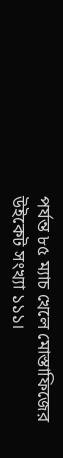পর্যন্ত ৮৫ ম্যাচ খেলে মোস্তাফিজের উইকেট সংখ্যা ১১১।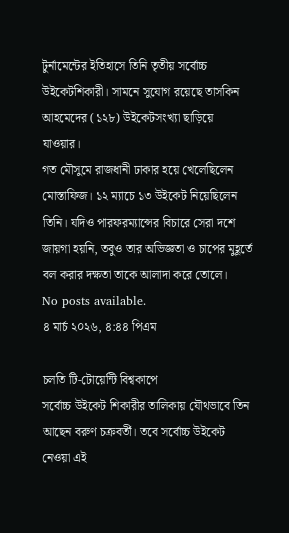টুর্নামেন্টের ইতিহাসে তিনি তৃতীয় সর্বোচ্চ উইকেটশিকারী। সামনে সুযোগ রয়েছে তাসকিন আহমেদের (১২৮) উইকেটসংখ্যা ছাড়িয়ে যাওয়ার।
গত মৌসুমে রাজধানী ঢাকার হয়ে খেলেছিলেন মোস্তাফিজ। ১২ ম্যাচে ১৩ উইকেট নিয়েছিলেন তিনি। যদিও পারফরম্যান্সের বিচারে সেরা দশে জায়গা হয়নি, তবুও তার অভিজ্ঞতা ও চাপের মুহূর্তে বল করার দক্ষতা তাকে আলাদা করে তোলে।
No posts available.
৪ মার্চ ২০২৬, ৪:৪৪ পিএম

চলতি টি-টোয়েন্টি বিশ্বকাপে
সর্বোচ্চ উইকেট শিকারীর তালিকায় যৌথভাবে তিন আছেন বরুণ চক্রবর্তী। তবে সর্বোচ্চ উইকেট
নেওয়া এই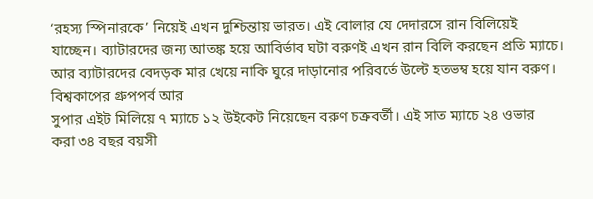‘রহস্য স্পিনারকে’ নিয়েই এখন দুশ্চিন্তায় ভারত। এই বোলার যে দেদারসে রান বিলিয়েই
যাচ্ছেন। ব্যাটারদের জন্য আতঙ্ক হয়ে আবির্ভাব ঘটা বরুণই এখন রান বিলি করছেন প্রতি ম্যাচে।
আর ব্যাটারদের বেদড়ক মার খেয়ে নাকি ঘুরে দাড়ানোর পরিবর্তে উল্টে হতভম্ব হয়ে যান বরুণ।
বিশ্বকাপের গ্রুপপর্ব আর
সুপার এইট মিলিয়ে ৭ ম্যাচে ১২ উইকেট নিয়েছেন বরুণ চক্রবর্তী। এই সাত ম্যাচে ২৪ ওভার
করা ৩৪ বছর বয়সী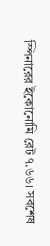স্পিনারের ইকোনোমি রেট ৭.৬৬। সবশেষ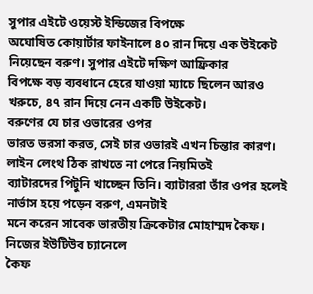সুপার এইটে ওয়েস্ট ইন্ডিজের বিপক্ষে
অঘোষিত কোয়ার্টার ফাইনালে ৪০ রান দিয়ে এক উইকেট নিয়েছেন বরুণ। সুপার এইটে দক্ষিণ আফ্রিকার
বিপক্ষে বড় ব্যবধানে হেরে যাওয়া ম্যাচে ছিলেন আরও খরুচে, ৪৭ রান দিয়ে নেন একটি উইকেট।
বরুণের যে চার ওভারের ওপর
ভারত ভরসা করত, সেই চার ওভারই এখন চিন্তার কারণ। লাইন লেংথ ঠিক রাখতে না পেরে নিয়মিতই
ব্যাটারদের পিটুনি খাচ্ছেন তিনি। ব্যাটাররা তাঁর ওপর হলেই নার্ভাস হয়ে পড়েন বরুণ, এমনটাই
মনে করেন সাবেক ভারতীয় ক্রিকেটার মোহাম্মদ কৈফ।
নিজের ইউটিউব চ্যানেলে
কৈফ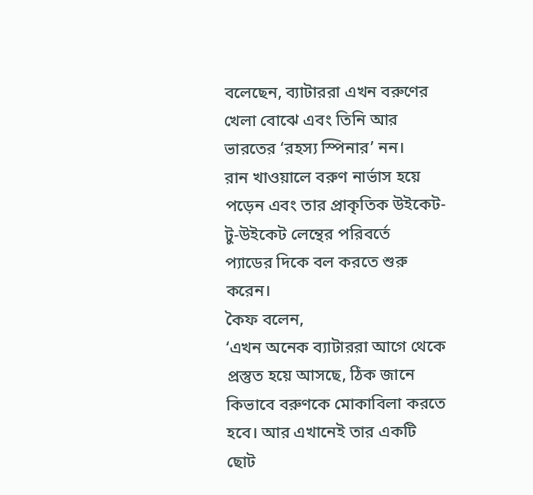বলেছেন, ব্যাটাররা এখন বরুণের খেলা বোঝে এবং তিনি আর ভারতের ‘রহস্য স্পিনার’ নন।
রান খাওয়ালে বরুণ নার্ভাস হয়ে পড়েন এবং তার প্রাকৃতিক উইকেট-টু-উইকেট লেন্থের পরিবর্তে
প্যাডের দিকে বল করতে শুরু করেন।
কৈফ বলেন,
‘এখন অনেক ব্যাটাররা আগে থেকে প্রস্তুত হয়ে আসছে, ঠিক জানে কিভাবে বরুণকে মোকাবিলা করতে হবে। আর এখানেই তার একটি ছোট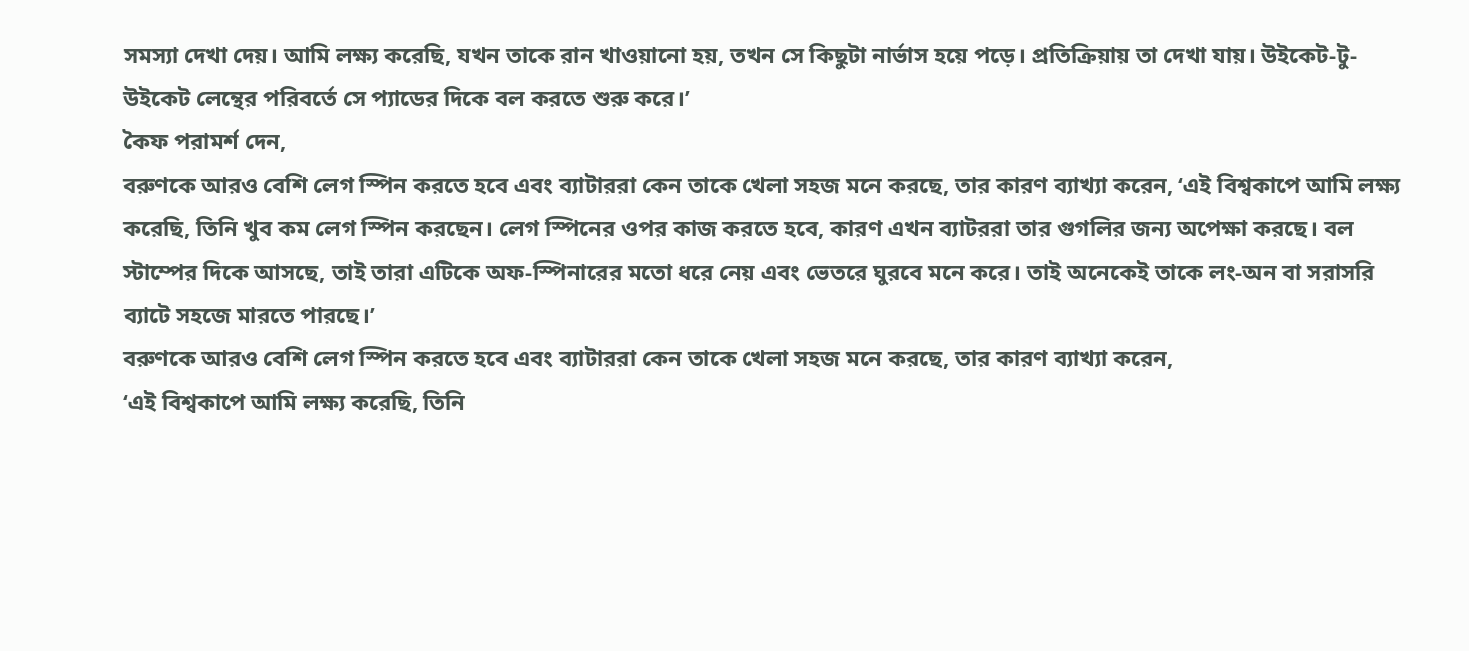সমস্যা দেখা দেয়। আমি লক্ষ্য করেছি, যখন তাকে রান খাওয়ানো হয়, তখন সে কিছুটা নার্ভাস হয়ে পড়ে। প্রতিক্রিয়ায় তা দেখা যায়। উইকেট-টু-উইকেট লেন্থের পরিবর্তে সে প্যাডের দিকে বল করতে শুরু করে।’
কৈফ পরামর্শ দেন,
বরুণকে আরও বেশি লেগ স্পিন করতে হবে এবং ব্যাটাররা কেন তাকে খেলা সহজ মনে করছে, তার কারণ ব্যাখ্যা করেন, ‘এই বিশ্বকাপে আমি লক্ষ্য করেছি, তিনি খুব কম লেগ স্পিন করছেন। লেগ স্পিনের ওপর কাজ করতে হবে, কারণ এখন ব্যাটররা তার গুগলির জন্য অপেক্ষা করছে। বল স্টাম্পের দিকে আসছে, তাই তারা এটিকে অফ-স্পিনারের মতো ধরে নেয় এবং ভেতরে ঘুরবে মনে করে। তাই অনেকেই তাকে লং-অন বা সরাসরি ব্যাটে সহজে মারতে পারছে।’
বরুণকে আরও বেশি লেগ স্পিন করতে হবে এবং ব্যাটাররা কেন তাকে খেলা সহজ মনে করছে, তার কারণ ব্যাখ্যা করেন,
‘এই বিশ্বকাপে আমি লক্ষ্য করেছি, তিনি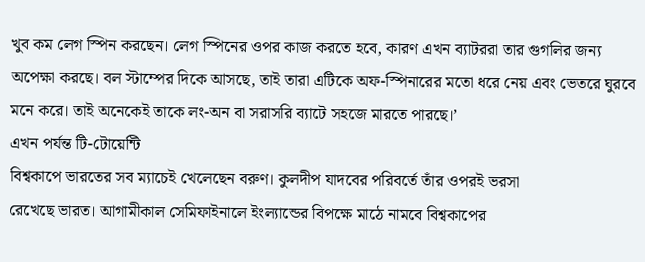খুব কম লেগ স্পিন করছেন। লেগ স্পিনের ওপর কাজ করতে হবে, কারণ এখন ব্যাটররা তার গুগলির জন্য অপেক্ষা করছে। বল স্টাম্পের দিকে আসছে, তাই তারা এটিকে অফ-স্পিনারের মতো ধরে নেয় এবং ভেতরে ঘুরবে মনে করে। তাই অনেকেই তাকে লং-অন বা সরাসরি ব্যাটে সহজে মারতে পারছে।’
এখন পর্যন্ত টি-টোয়েন্টি
বিশ্বকাপে ভারতের সব ম্যাচেই খেলেছেন বরুণ। কুলদীপ যাদবের পরিবর্তে তাঁর ওপরই ভরসা
রেখেছে ভারত। আগামীকাল সেমিফাইনালে ইংল্যান্ডের বিপক্ষে মাঠে নামবে বিশ্বকাপের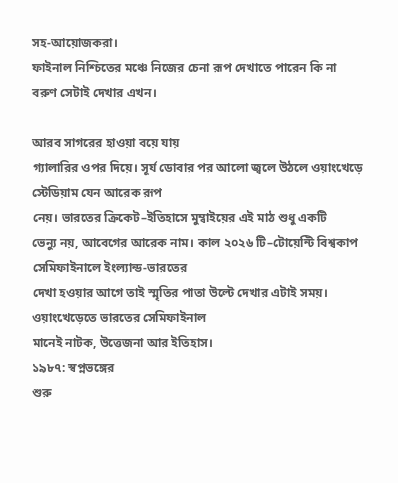সহ-আয়োজকরা।
ফাইনাল নিশ্চিতের মঞ্চে নিজের চেনা রূপ দেখাতে পারেন কি না বরুণ সেটাই দেখার এখন।

আরব সাগরের হাওয়া বয়ে যায়
গ্যালারির ওপর দিয়ে। সূর্য ডোবার পর আলো জ্বলে উঠলে ওয়াংখেড়ে স্টেডিয়াম যেন আরেক রূপ
নেয়। ভারতের ক্রিকেট–ইতিহাসে মুম্বাইয়ের এই মাঠ শুধু একটি
ভেন্যু নয়, আবেগের আরেক নাম। কাল ২০২৬ টি–টোয়েন্টি বিশ্বকাপ সেমিফাইনালে ইংল্যান্ড-ভারতের
দেখা হওয়ার আগে তাই স্মৃতির পাতা উল্টে দেখার এটাই সময়। ওয়াংখেড়েতে ভারতের সেমিফাইনাল
মানেই নাটক, উত্তেজনা আর ইতিহাস।
১৯৮৭: স্বপ্নভঙ্গের
শুরু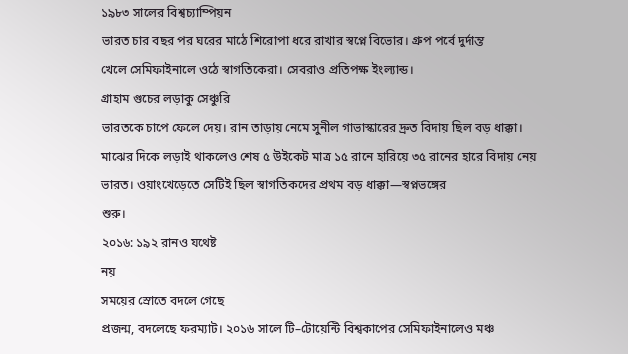১৯৮৩ সালের বিশ্বচ্যাম্পিয়ন
ভারত চার বছর পর ঘরের মাঠে শিরোপা ধরে রাখার স্বপ্নে বিভোর। গ্রুপ পর্বে দুর্দান্ত
খেলে সেমিফাইনালে ওঠে স্বাগতিকেরা। সেবরাও প্রতিপক্ষ ইংল্যান্ড।
গ্রাহাম গুচের লড়াকু সেঞ্চুরি
ভারতকে চাপে ফেলে দেয়। রান তাড়ায় নেমে সুনীল গাভাস্কারের দ্রুত বিদায় ছিল বড় ধাক্কা।
মাঝের দিকে লড়াই থাকলেও শেষ ৫ উইকেট মাত্র ১৫ রানে হারিয়ে ৩৫ রানের হারে বিদায় নেয়
ভারত। ওয়াংখেড়েতে সেটিই ছিল স্বাগতিকদের প্রথম বড় ধাক্কা—স্বপ্নভঙ্গের
শুরু।
২০১৬: ১৯২ রানও যথেষ্ট
নয়
সময়ের স্রোতে বদলে গেছে
প্রজন্ম, বদলেছে ফরম্যাট। ২০১৬ সালে টি–টোয়েন্টি বিশ্বকাপের সেমিফাইনালেও মঞ্চ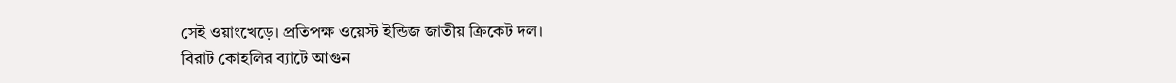সেই ওয়াংখেড়ে। প্রতিপক্ষ ওয়েস্ট ইন্ডিজ জাতীয় ক্রিকেট দল।
বিরাট কোহলির ব্যাটে আগুন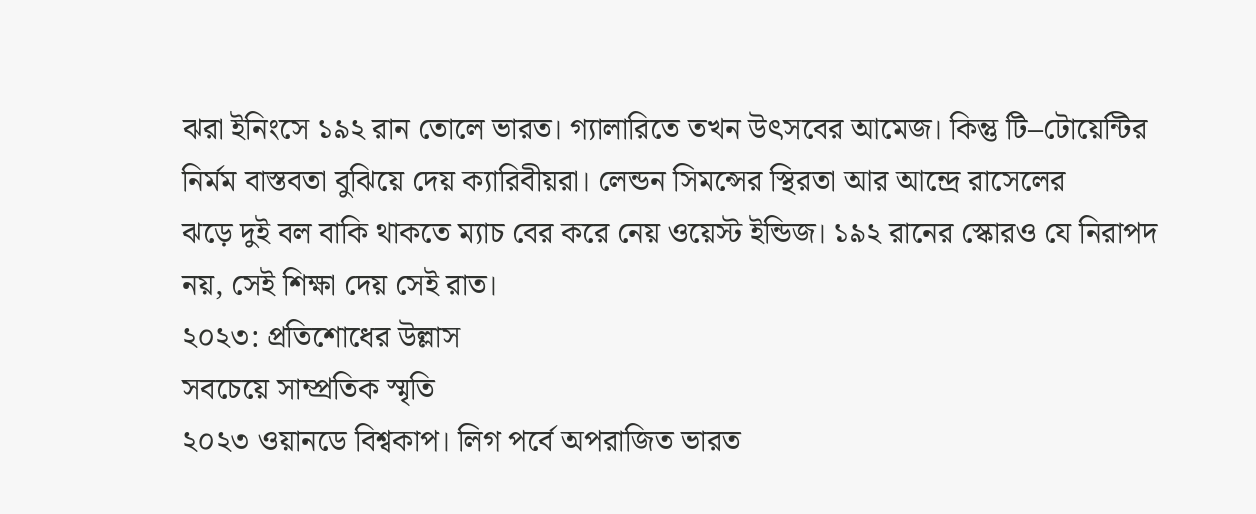ঝরা ইনিংসে ১৯২ রান তোলে ভারত। গ্যালারিতে তখন উৎসবের আমেজ। কিন্তু টি–টোয়েন্টির
নির্মম বাস্তবতা বুঝিয়ে দেয় ক্যারিবীয়রা। লেন্ডন সিমন্সের স্থিরতা আর আন্দ্রে রাসেলের
ঝড়ে দুই বল বাকি থাকতে ম্যাচ বের করে নেয় ওয়েস্ট ইন্ডিজ। ১৯২ রানের স্কোরও যে নিরাপদ
নয়, সেই শিক্ষা দেয় সেই রাত।
২০২৩: প্রতিশোধের উল্লাস
সবচেয়ে সাম্প্রতিক স্মৃতি
২০২৩ ওয়ানডে বিশ্বকাপ। লিগ পর্বে অপরাজিত ভারত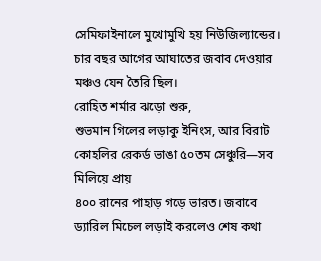সেমিফাইনালে মুখোমুখি হয় নিউজিল্যান্ডের।
চার বছর আগের আঘাতের জবাব দেওয়ার মঞ্চও যেন তৈরি ছিল।
রোহিত শর্মার ঝড়ো শুরু,
শুভমান গিলের লড়াকু ইনিংস, আর বিরাট কোহলির রেকর্ড ভাঙা ৫০তম সেঞ্চুরি—সব মিলিয়ে প্রায়
৪০০ রানের পাহাড় গড়ে ভারত। জবাবে ড্যারিল মিচেল লড়াই করলেও শেষ কথা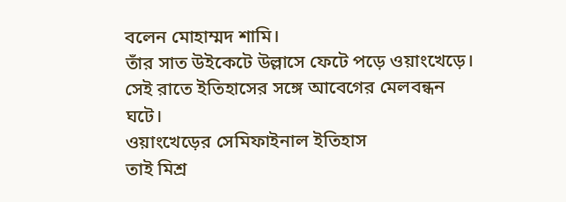বলেন মোহাম্মদ শামি।
তাঁর সাত উইকেটে উল্লাসে ফেটে পড়ে ওয়াংখেড়ে। সেই রাতে ইতিহাসের সঙ্গে আবেগের মেলবন্ধন
ঘটে।
ওয়াংখেড়ের সেমিফাইনাল ইতিহাস
তাই মিশ্র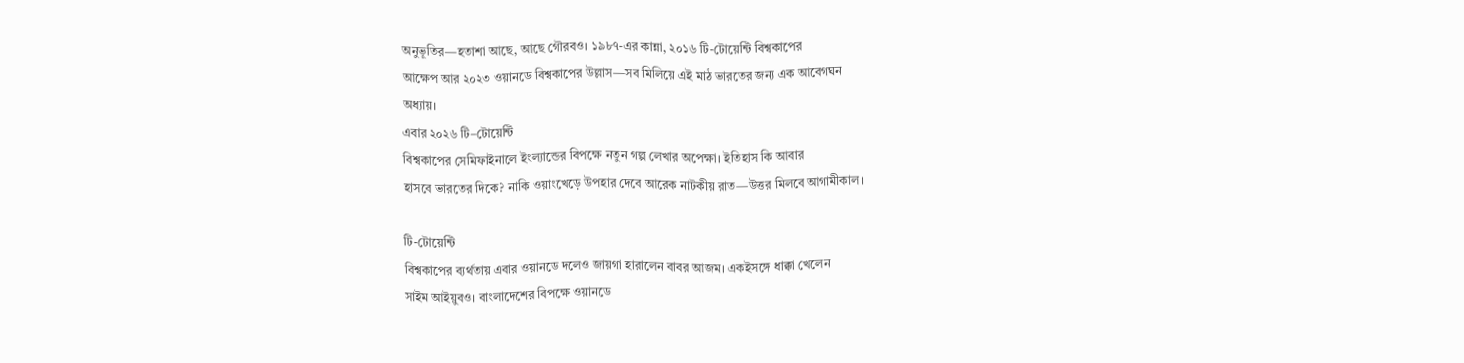অনুভূতির—হতাশা আছে, আছে গৌরবও। ১৯৮৭-এর কান্না, ২০১৬ টি-টোয়েন্টি বিশ্বকাপের
আক্ষেপ আর ২০২৩ ওয়ানডে বিশ্বকাপের উল্লাস—সব মিলিয়ে এই মাঠ ভারতের জন্য এক আবেগঘন
অধ্যায়।
এবার ২০২৬ টি–টোয়েন্টি
বিশ্বকাপের সেমিফাইনালে ইংল্যান্ডের বিপক্ষে নতুন গল্প লেখার অপেক্ষা। ইতিহাস কি আবার
হাসবে ভারতের দিকে? নাকি ওয়াংখেড়ে উপহার দেবে আরেক নাটকীয় রাত—উত্তর মিলবে আগামীকাল।

টি-টোয়েন্টি
বিশ্বকাপের ব্যর্থতায় এবার ওয়ানডে দলেও জায়গা হারালেন বাবর আজম। একইসঙ্গে ধাক্কা খেলেন
সাইম আইয়ুবও। বাংলাদেশের বিপক্ষে ওয়ানডে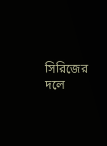সিরিজের দলে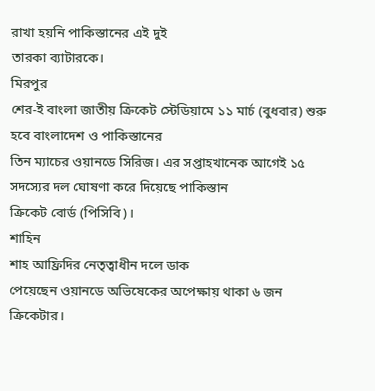রাখা হয়নি পাকিস্তানের এই দুই
তারকা ব্যাটারকে।
মিরপুর
শের-ই বাংলা জাতীয় ক্রিকেট স্টেডিয়ামে ১১ মার্চ (বুধবার) শুরু হবে বাংলাদেশ ও পাকিস্তানের
তিন ম্যাচের ওয়ানডে সিরিজ। এর সপ্তাহখানেক আগেই ১৫ সদস্যের দল ঘোষণা করে দিয়েছে পাকিস্তান
ক্রিকেট বোর্ড (পিসিবি)।
শাহিন
শাহ আফ্রিদির নেতৃত্বাধীন দলে ডাক
পেয়েছেন ওয়ানডে অভিষেকের অপেক্ষায় থাকা ৬ জন ক্রিকেটার।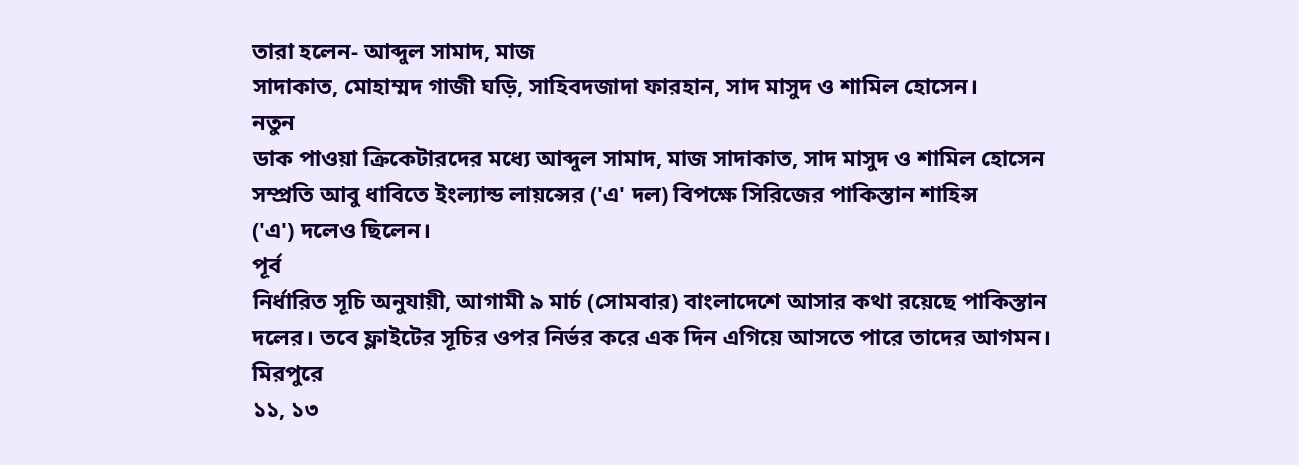তারা হলেন- আব্দুল সামাদ, মাজ
সাদাকাত, মোহাম্মদ গাজী ঘড়ি, সাহিবদজাদা ফারহান, সাদ মাসুদ ও শামিল হোসেন।
নতুন
ডাক পাওয়া ক্রিকেটারদের মধ্যে আব্দুল সামাদ, মাজ সাদাকাত, সাদ মাসুদ ও শামিল হোসেন
সম্প্রতি আবু ধাবিতে ইংল্যান্ড লায়ন্সের ('এ' দল) বিপক্ষে সিরিজের পাকিস্তান শাহিন্স
('এ') দলেও ছিলেন।
পূর্ব
নির্ধারিত সূচি অনুযায়ী, আগামী ৯ মার্চ (সোমবার) বাংলাদেশে আসার কথা রয়েছে পাকিস্তান
দলের। তবে ফ্লাইটের সূচির ওপর নির্ভর করে এক দিন এগিয়ে আসতে পারে তাদের আগমন।
মিরপুরে
১১, ১৩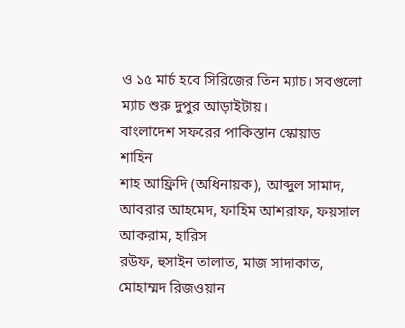ও ১৫ মার্চ হবে সিরিজের তিন ম্যাচ। সবগুলো ম্যাচ শুরু দুপুর আড়াইটায়।
বাংলাদেশ সফরের পাকিস্তান স্কোয়াড
শাহিন
শাহ আফ্রিদি (অধিনায়ক), আব্দুল সামাদ, আবরার আহমেদ, ফাহিম আশরাফ, ফয়সাল আকরাম, হারিস
রউফ, হুসাইন তালাত, মাজ সাদাকাত, মোহাম্মদ রিজওয়ান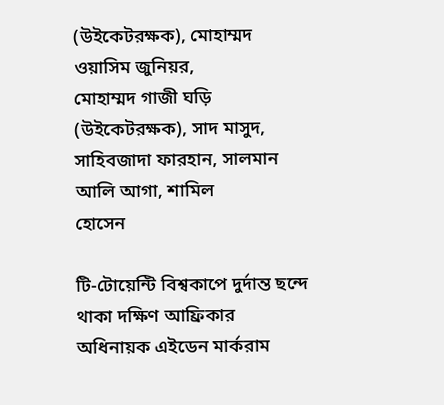(উইকেটরক্ষক), মোহাম্মদ ওয়াসিম জুনিয়র,
মোহাম্মদ গাজী ঘড়ি (উইকেটরক্ষক), সাদ মাসুদ, সাহিবজাদা ফারহান, সালমান আলি আগা, শামিল
হোসেন

টি-টোয়েন্টি বিশ্বকাপে দুর্দান্ত ছন্দে থাকা দক্ষিণ আফ্রিকার অধিনায়ক এইডেন মার্করাম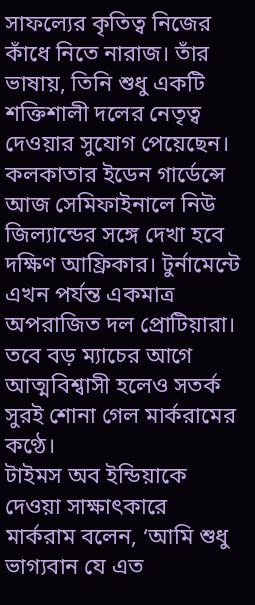সাফল্যের কৃতিত্ব নিজের কাঁধে নিতে নারাজ। তাঁর ভাষায়, তিনি শুধু একটি শক্তিশালী দলের নেতৃত্ব দেওয়ার সুযোগ পেয়েছেন।
কলকাতার ইডেন গার্ডেন্সে আজ সেমিফাইনালে নিউ জিল্যান্ডের সঙ্গে দেখা হবে দক্ষিণ আফ্রিকার। টুর্নামেন্টে এখন পর্যন্ত একমাত্র অপরাজিত দল প্রোটিয়ারা। তবে বড় ম্যাচের আগে আত্মবিশ্বাসী হলেও সতর্ক সুরই শোনা গেল মার্করামের কণ্ঠে।
টাইমস অব ইন্ডিয়াকে দেওয়া সাক্ষাৎকারে মার্করাম বলেন, ‘আমি শুধু ভাগ্যবান যে এত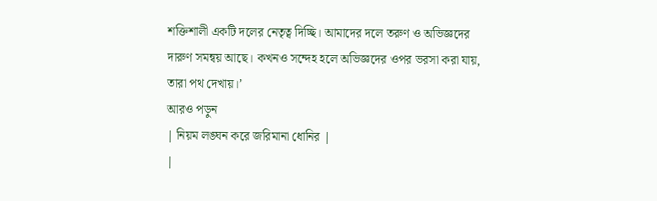শক্তিশালী একটি দলের নেতৃত্ব দিচ্ছি। আমাদের দলে তরুণ ও অভিজ্ঞদের দারুণ সমন্বয় আছে। কখনও সন্দেহ হলে অভিজ্ঞদের ওপর ভরসা করা যায়, তারা পথ দেখায়।’
আরও পড়ুন
| নিয়ম লঙ্ঘন করে জরিমানা ধোনির |
|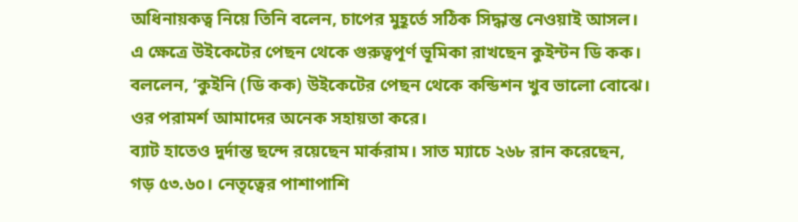অধিনায়কত্ব নিয়ে তিনি বলেন, চাপের মুহূর্তে সঠিক সিদ্ধান্ত নেওয়াই আসল। এ ক্ষেত্রে উইকেটের পেছন থেকে গুরুত্বপূর্ণ ভূমিকা রাখছেন কুইন্টন ডি কক। বললেন, ‘কুইনি (ডি কক) উইকেটের পেছন থেকে কন্ডিশন খুব ভালো বোঝে। ওর পরামর্শ আমাদের অনেক সহায়তা করে।
ব্যাট হাতেও দুর্দান্ত ছন্দে রয়েছেন মার্করাম। সাত ম্যাচে ২৬৮ রান করেছেন, গড় ৫৩.৬০। নেতৃত্বের পাশাপাশি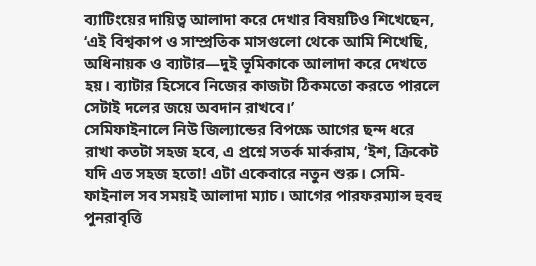ব্যাটিংয়ের দায়িত্ব আলাদা করে দেখার বিষয়টিও শিখেছেন, ‘এই বিশ্বকাপ ও সাম্প্রতিক মাসগুলো থেকে আমি শিখেছি, অধিনায়ক ও ব্যাটার—দুই ভূমিকাকে আলাদা করে দেখতে হয়। ব্যাটার হিসেবে নিজের কাজটা ঠিকমতো করতে পারলে সেটাই দলের জয়ে অবদান রাখবে।’
সেমিফাইনালে নিউ জিল্যান্ডের বিপক্ষে আগের ছন্দ ধরে রাখা কতটা সহজ হবে, এ প্রশ্নে সতর্ক মার্করাম, ‘ইশ, ক্রিকেট যদি এত সহজ হতো! এটা একেবারে নতুন শুরু। সেমি-ফাইনাল সব সময়ই আলাদা ম্যাচ। আগের পারফরম্যান্স হুবহু পুনরাবৃত্তি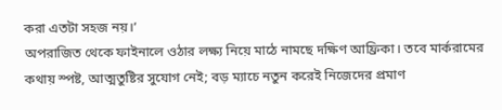করা এতটা সহজ নয়।’
অপরাজিত থেকে ফাইনালে ওঠার লক্ষ্য নিয়ে মাঠে নামছে দক্ষিণ আফ্রিকা। তবে মার্করামের কথায় স্পষ্ট, আত্মতুষ্টির সুযোগ নেই; বড় ম্যাচে নতুন করেই নিজেদের প্রমাণ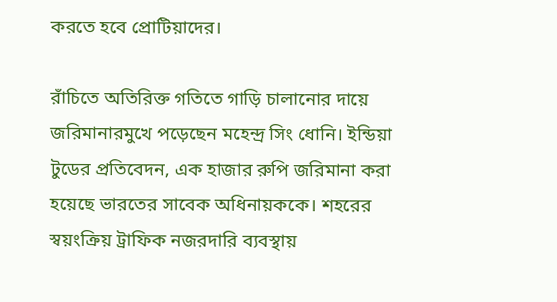করতে হবে প্রোটিয়াদের।

রাঁচিতে অতিরিক্ত গতিতে গাড়ি চালানোর দায়ে জরিমানারমুখে পড়েছেন মহেন্দ্র সিং ধোনি। ইন্ডিয়া টুডের প্রতিবেদন, এক হাজার রুপি জরিমানা করা হয়েছে ভারতের সাবেক অধিনায়ককে। শহরের স্বয়ংক্রিয় ট্রাফিক নজরদারি ব্যবস্থায়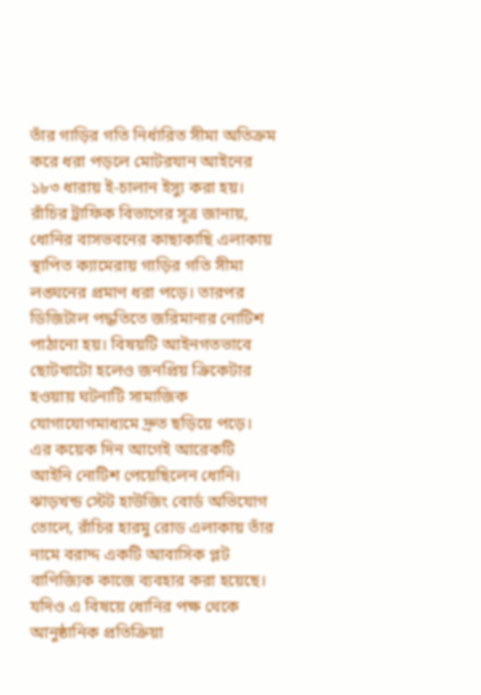তাঁর গাড়ির গতি নির্ধারিত সীমা অতিক্রম করে ধরা পড়লে মোটরযান আইনের ১৮৩ ধারায় ই-চালান ইস্যু করা হয়।
রাঁচির ট্রাফিক বিভাগের সূত্র জানায়, ধোনির বাসভবনের কাছাকাছি এলাকায় স্থাপিত ক্যামেরায় গাড়ির গতি সীমা লঙ্ঘনের প্রমাণ ধরা পড়ে। তারপর ডিজিটাল পদ্ধতিতে জরিমানার নোটিশ পাঠানো হয়। বিষয়টি আইনগতভাবে ছোটখাটো হলেও জনপ্রিয় ক্রিকেটার হওয়ায় ঘটনাটি সামাজিক যোগাযোগমাধ্যমে দ্রুত ছড়িয়ে পড়ে।
এর কয়েক দিন আগেই আরেকটি আইনি নোটিশ পেয়েছিলেন ধোনি। ঝাড়খন্ড স্টেট হাউজিং বোর্ড অভিযোগ তোলে, রাঁচির হারমু রোড এলাকায় তাঁর নামে বরাদ্দ একটি আবাসিক প্লট বাণিজ্যিক কাজে ব্যবহার করা হয়েছে। যদিও এ বিষয়ে ধোনির পক্ষ থেকে আনুষ্ঠানিক প্রতিক্রিয়া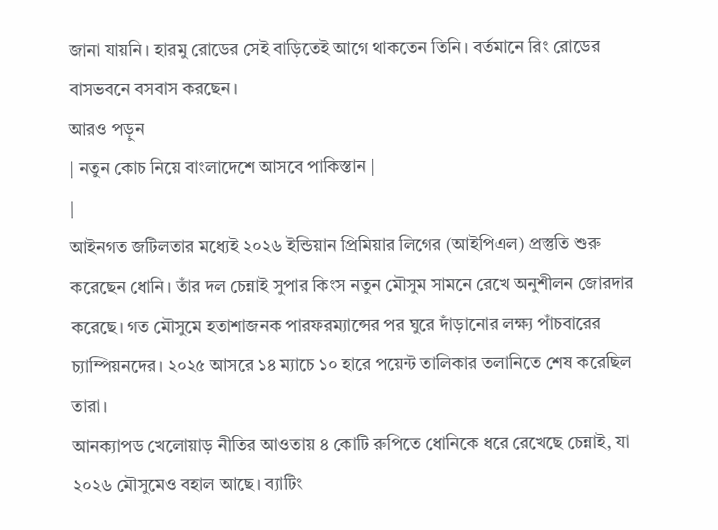জানা যায়নি। হারমু রোডের সেই বাড়িতেই আগে থাকতেন তিনি। বর্তমানে রিং রোডের বাসভবনে বসবাস করছেন।
আরও পড়ুন
| নতুন কোচ নিয়ে বাংলাদেশে আসবে পাকিস্তান |
|
আইনগত জটিলতার মধ্যেই ২০২৬ ইন্ডিয়ান প্রিমিয়ার লিগের (আইপিএল) প্রস্তুতি শুরু করেছেন ধোনি। তাঁর দল চেন্নাই সুপার কিংস নতুন মৌসুম সামনে রেখে অনুশীলন জোরদার করেছে। গত মৌসুমে হতাশাজনক পারফরম্যান্সের পর ঘুরে দাঁড়ানোর লক্ষ্য পাঁচবারের চ্যাম্পিয়নদের। ২০২৫ আসরে ১৪ ম্যাচে ১০ হারে পয়েন্ট তালিকার তলানিতে শেষ করেছিল তারা।
আনক্যাপড খেলোয়াড় নীতির আওতায় ৪ কোটি রুপিতে ধোনিকে ধরে রেখেছে চেন্নাই, যা ২০২৬ মৌসুমেও বহাল আছে। ব্যাটিং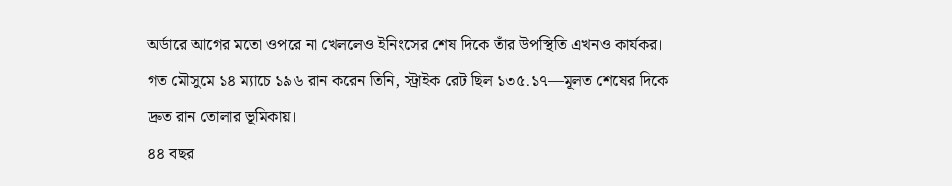অর্ডারে আগের মতো ওপরে না খেললেও ইনিংসের শেষ দিকে তাঁর উপস্থিতি এখনও কার্যকর। গত মৌসুমে ১৪ ম্যাচে ১৯৬ রান করেন তিনি, স্ট্রাইক রেট ছিল ১৩৫.১৭—মূলত শেষের দিকে দ্রুত রান তোলার ভূমিকায়।
৪৪ বছর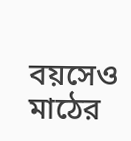বয়সেও মাঠের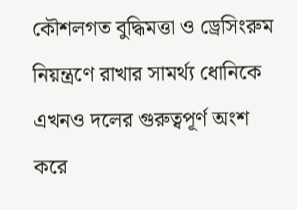কৌশলগত বুদ্ধিমত্তা ও ড্রেসিংরুম নিয়ন্ত্রণে রাখার সামর্থ্য ধোনিকে এখনও দলের গুরুত্বপূর্ণ অংশ করে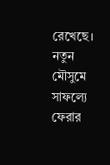রেখেছে। নতুন মৌসুমে সাফল্যে ফেরার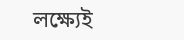লক্ষ্যেই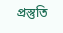প্রস্তুতি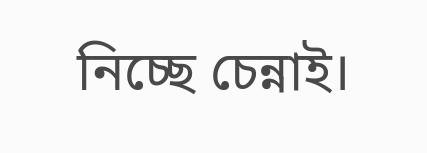নিচ্ছে চেন্নাই।